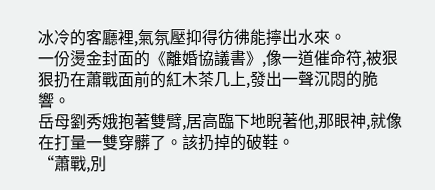冰冷的客廳裡,氣氛壓抑得彷彿能擰出水來。
一份燙金封面的《離婚協議書》,像一道催命符,被狠狠扔在蕭戰面前的紅木茶几上,發出一聲沉悶的脆響。
岳母劉秀娥抱著雙臂,居高臨下地睨著他,那眼神,就像在打量一雙穿髒了。該扔掉的破鞋。
“蕭戰,別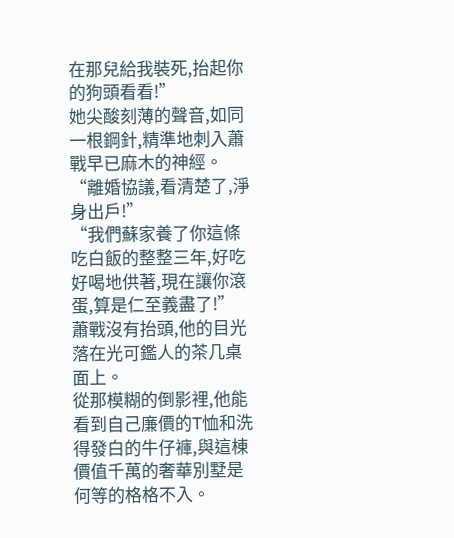在那兒給我裝死,抬起你的狗頭看看!”
她尖酸刻薄的聲音,如同一根鋼針,精準地刺入蕭戰早已麻木的神經。
“離婚協議,看清楚了,淨身出戶!”
“我們蘇家養了你這條吃白飯的整整三年,好吃好喝地供著,現在讓你滾蛋,算是仁至義盡了!”
蕭戰沒有抬頭,他的目光落在光可鑑人的茶几桌面上。
從那模糊的倒影裡,他能看到自己廉價的T恤和洗得發白的牛仔褲,與這棟價值千萬的奢華別墅是何等的格格不入。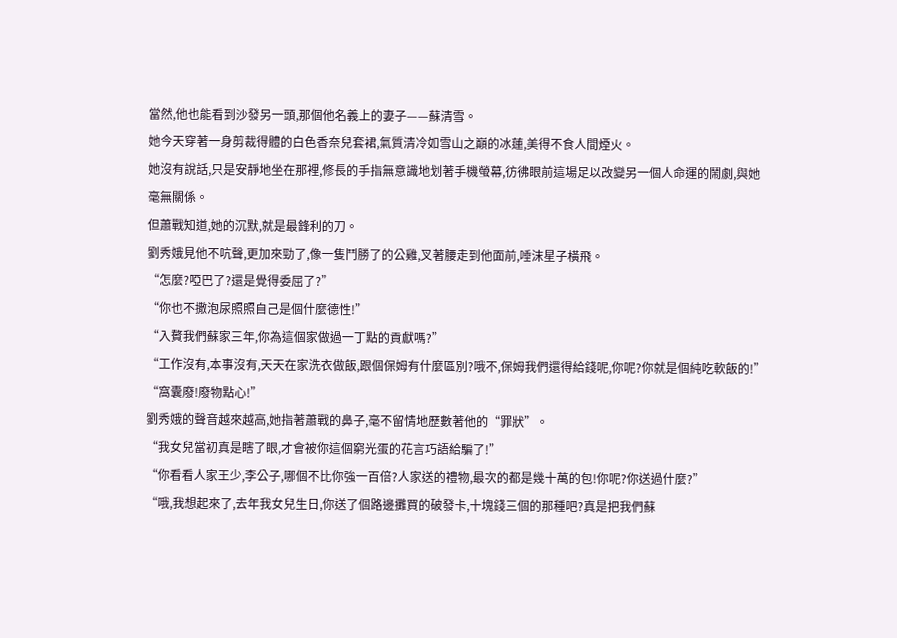當然,他也能看到沙發另一頭,那個他名義上的妻子——蘇清雪。
她今天穿著一身剪裁得體的白色香奈兒套裙,氣質清冷如雪山之巔的冰蓮,美得不食人間煙火。
她沒有說話,只是安靜地坐在那裡,修長的手指無意識地划著手機螢幕,彷彿眼前這場足以改變另一個人命運的鬧劇,與她毫無關係。
但蕭戰知道,她的沉默,就是最鋒利的刀。
劉秀娥見他不吭聲,更加來勁了,像一隻鬥勝了的公雞,叉著腰走到他面前,唾沫星子橫飛。
“怎麼?啞巴了?還是覺得委屈了?”
“你也不撒泡尿照照自己是個什麼德性!”
“入贅我們蘇家三年,你為這個家做過一丁點的貢獻嗎?”
“工作沒有,本事沒有,天天在家洗衣做飯,跟個保姆有什麼區別?哦不,保姆我們還得給錢呢,你呢?你就是個純吃軟飯的!”
“窩囊廢!廢物點心!”
劉秀娥的聲音越來越高,她指著蕭戰的鼻子,毫不留情地歷數著他的“罪狀”。
“我女兒當初真是瞎了眼,才會被你這個窮光蛋的花言巧語給騙了!”
“你看看人家王少,李公子,哪個不比你強一百倍?人家送的禮物,最次的都是幾十萬的包!你呢?你送過什麼?”
“哦,我想起來了,去年我女兒生日,你送了個路邊攤買的破發卡,十塊錢三個的那種吧?真是把我們蘇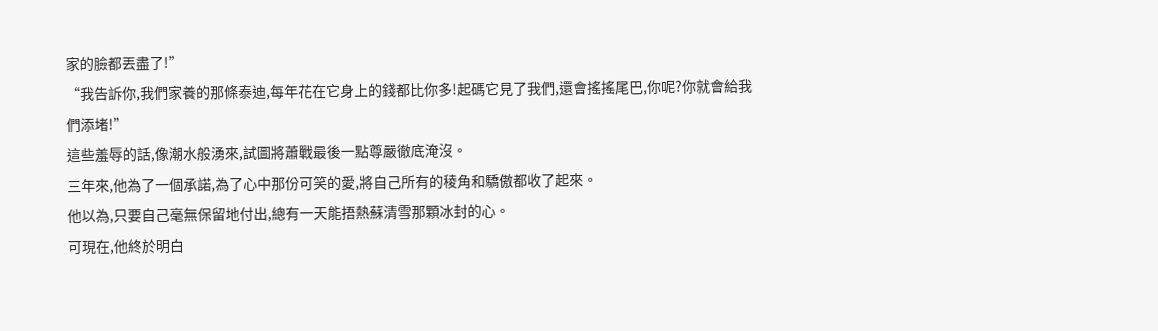家的臉都丟盡了!”
“我告訴你,我們家養的那條泰迪,每年花在它身上的錢都比你多!起碼它見了我們,還會搖搖尾巴,你呢?你就會給我們添堵!”
這些羞辱的話,像潮水般湧來,試圖將蕭戰最後一點尊嚴徹底淹沒。
三年來,他為了一個承諾,為了心中那份可笑的愛,將自己所有的稜角和驕傲都收了起來。
他以為,只要自己毫無保留地付出,總有一天能捂熱蘇清雪那顆冰封的心。
可現在,他終於明白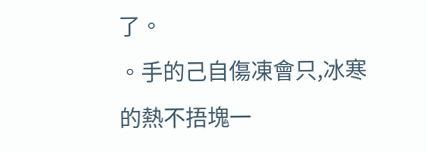了。
。手的己自傷凍會只,冰寒的熱不捂塊一